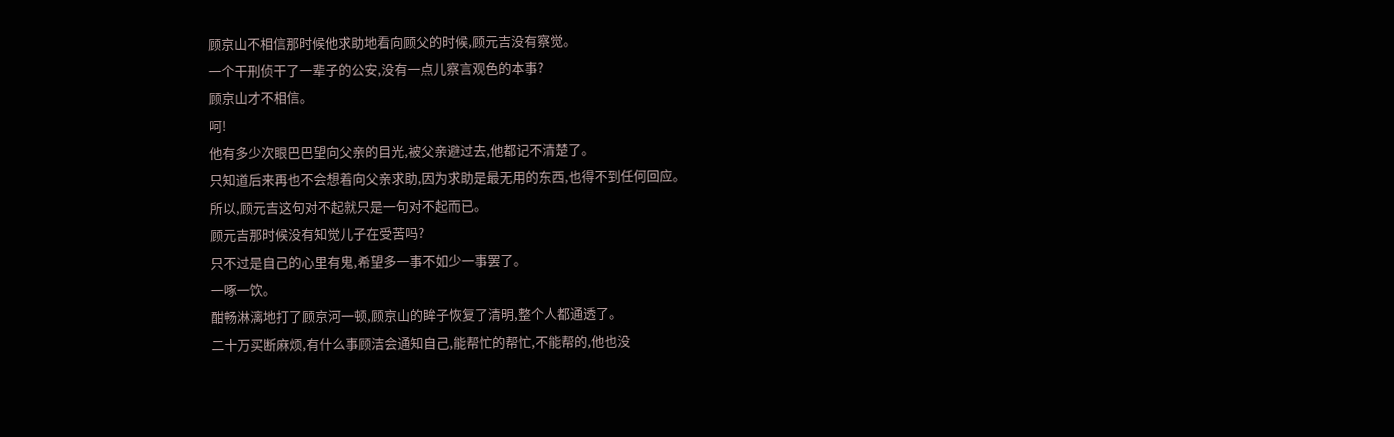顾京山不相信那时候他求助地看向顾父的时候,顾元吉没有察觉。
一个干刑侦干了一辈子的公安,没有一点儿察言观色的本事?
顾京山才不相信。
呵!
他有多少次眼巴巴望向父亲的目光,被父亲避过去,他都记不清楚了。
只知道后来再也不会想着向父亲求助,因为求助是最无用的东西,也得不到任何回应。
所以,顾元吉这句对不起就只是一句对不起而已。
顾元吉那时候没有知觉儿子在受苦吗?
只不过是自己的心里有鬼,希望多一事不如少一事罢了。
一啄一饮。
酣畅淋漓地打了顾京河一顿,顾京山的眸子恢复了清明,整个人都通透了。
二十万买断麻烦,有什么事顾洁会通知自己,能帮忙的帮忙,不能帮的,他也没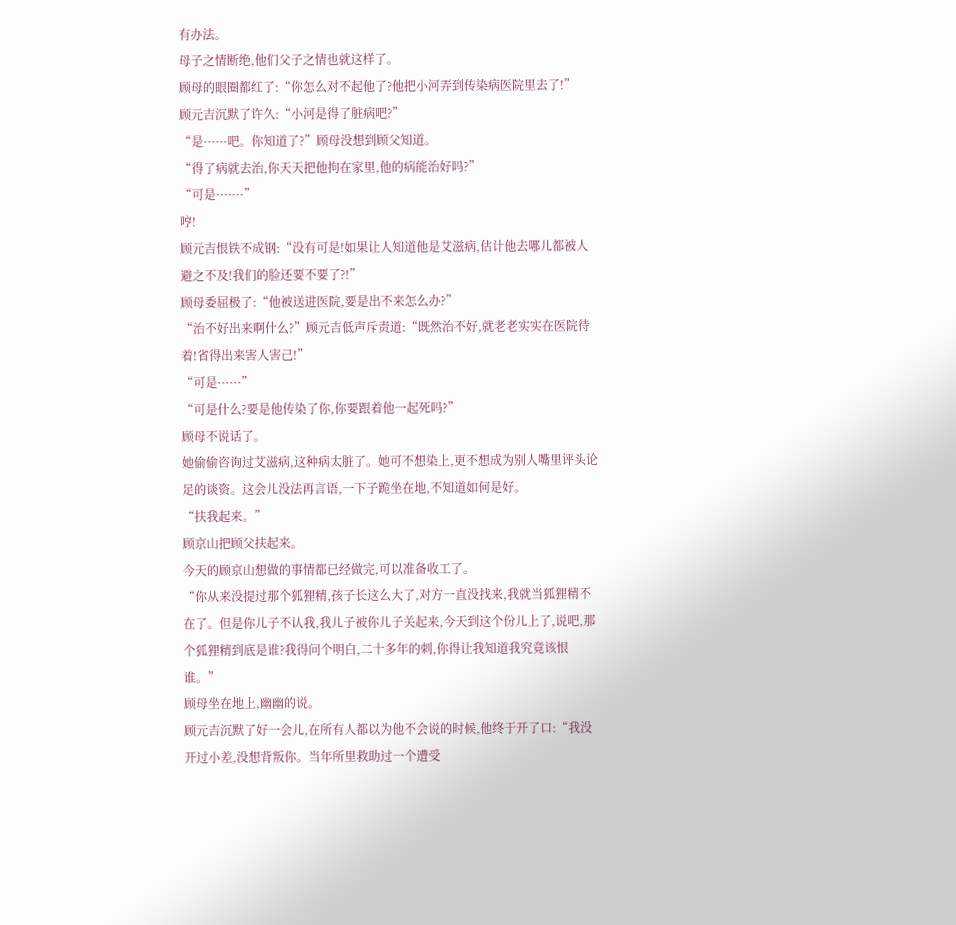有办法。
母子之情断绝,他们父子之情也就这样了。
顾母的眼圈都红了:“你怎么对不起他了?他把小河弄到传染病医院里去了!”
顾元吉沉默了许久:“小河是得了脏病吧?”
“是······吧。你知道了?”顾母没想到顾父知道。
“得了病就去治,你天天把他拘在家里,他的病能治好吗?”
“可是·······”
哼!
顾元吉恨铁不成钢:“没有可是!如果让人知道他是艾滋病,估计他去哪儿都被人避之不及!我们的脸还要不要了?!”
顾母委屈极了:“他被送进医院,要是出不来怎么办?”
“治不好出来啊什么?”顾元吉低声斥责道:“既然治不好,就老老实实在医院待着!省得出来害人害己!”
“可是······”
“可是什么?要是他传染了你,你要跟着他一起死吗?”
顾母不说话了。
她偷偷咨询过艾滋病,这种病太脏了。她可不想染上,更不想成为别人嘴里评头论足的谈资。这会儿没法再言语,一下子跪坐在地,不知道如何是好。
“扶我起来。”
顾京山把顾父扶起来。
今天的顾京山想做的事情都已经做完,可以准备收工了。
“你从来没提过那个狐狸精,孩子长这么大了,对方一直没找来,我就当狐狸精不在了。但是你儿子不认我,我儿子被你儿子关起来,今天到这个份儿上了,说吧,那个狐狸精到底是谁?我得问个明白,二十多年的刺,你得让我知道我究竟该恨谁。”
顾母坐在地上,幽幽的说。
顾元吉沉默了好一会儿,在所有人都以为他不会说的时候,他终于开了口:“我没开过小差,没想背叛你。当年所里救助过一个遭受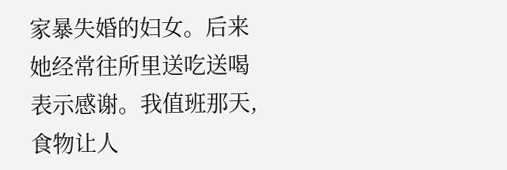家暴失婚的妇女。后来她经常往所里送吃送喝表示感谢。我值班那天,食物让人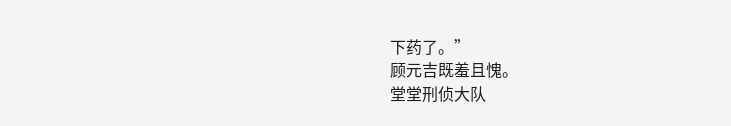下药了。”
顾元吉既羞且愧。
堂堂刑侦大队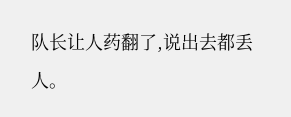队长让人药翻了,说出去都丢人。